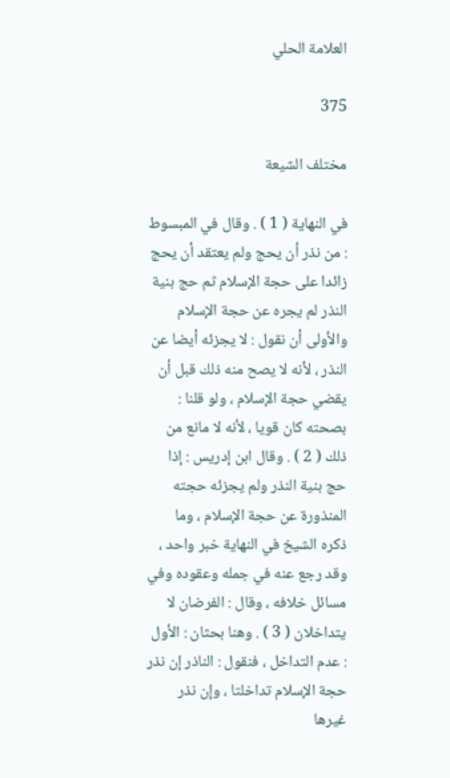العلامة الحلي

375

مختلف الشيعة

في النهاية ( 1 ) . وقال في المبسوط : من نذر أن يحج ولم يعتقد أن يحج زائدا على حجة الإسلام ثم حج بنية النذر لم يجره عن حجة الإسلام والأولى أن نقول : لا يجزئه أيضا عن النذر ، لأنه لا يصح منه ذلك قبل أن يقضي حجة الإسلام ، ولو قلنا : بصحته كان قويا ، لأنه لا مانع من ذلك ( 2 ) . وقال ابن إدريس : إذا حج بنية النذر ولم يجزئه حجته المنذورة عن حجة الإسلام ، وما ذكره الشيخ في النهاية خبر واحد ، وقد رجع عنه في جمله وعقوده وفي مسائل خلافه ، وقال : الفرضان لا يتداخلان ( 3 ) . وهنا بحثان : الأول : عدم التداخل ، فنقول : الناذر إن نذر حجة الإسلام تداخلتا ، وإن نذر غيرها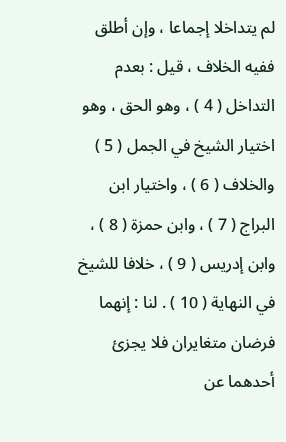لم يتداخلا إجماعا ، وإن أطلق ففيه الخلاف ، قيل : بعدم التداخل ( 4 ) ، وهو الحق ، وهو اختيار الشيخ في الجمل ( 5 ) والخلاف ( 6 ) ، واختيار ابن البراج ( 7 ) ، وابن حمزة ( 8 ) ، وابن إدريس ( 9 ) ، خلافا للشيخ في النهاية ( 10 ) . لنا : إنهما فرضان متغايران فلا يجزئ أحدهما عن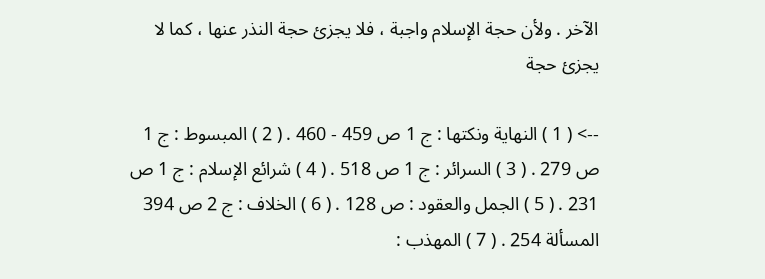الآخر . ولأن حجة الإسلام واجبة ، فلا يجزئ حجة النذر عنها ، كما لا يجزئ حجة

--> ( 1 ) النهاية ونكتها : ج 1 ص 459 - 460 . ( 2 ) المبسوط : ج 1 ص 279 . ( 3 ) السرائر : ج 1 ص 518 . ( 4 ) شرائع الإسلام : ج 1 ص 231 . ( 5 ) الجمل والعقود : ص 128 . ( 6 ) الخلاف : ج 2 ص 394 المسألة 254 . ( 7 ) المهذب :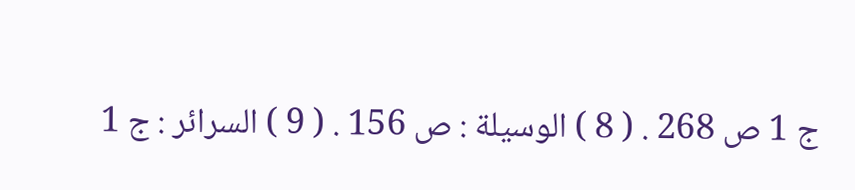ج 1 ص 268 . ( 8 ) الوسيلة : ص 156 . ( 9 ) السرائر : ج 1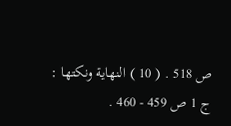ص 518 . ( 10 ) النهاية ونكتها : ج 1 ص 459 - 460 .